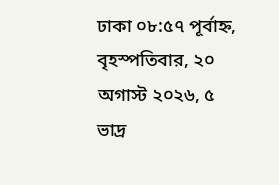ঢাকা ০৮:৫৭ পূর্বাহ্ন, বৃহস্পতিবার, ২০ অগাস্ট ২০২৬, ৫ ভাদ্র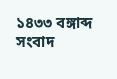১৪৩৩ বঙ্গাব্দ
সংবাদ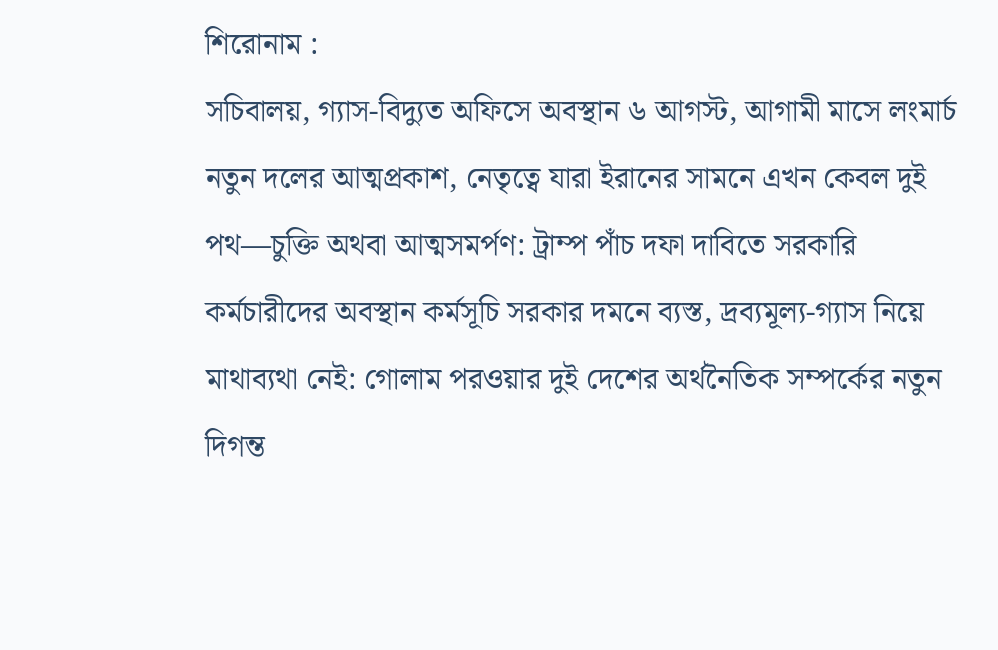শিরোনাম :
সচিবালয়, গ্যাস-বিদ্যুত অফিসে অবস্থান ৬ আগস্ট, আগামী মাসে লংমার্চ নতুন দলের আত্মপ্রকাশ, নেতৃত্বে যারা ইরানের সামনে এখন কেবল দুই পথ—চুক্তি অথবা আত্মসমর্পণ: ট্রাম্প পাঁচ দফা দাবিতে সরকারি কর্মচারীদের অবস্থান কর্মসূচি সরকার দমনে ব্যস্ত, দ্রব্যমূল্য-গ্যাস নিয়ে মাথাব্যথা নেই: গোলাম পরওয়ার দুই দেশের অর্থনৈতিক সম্পর্কের নতুন দিগন্ত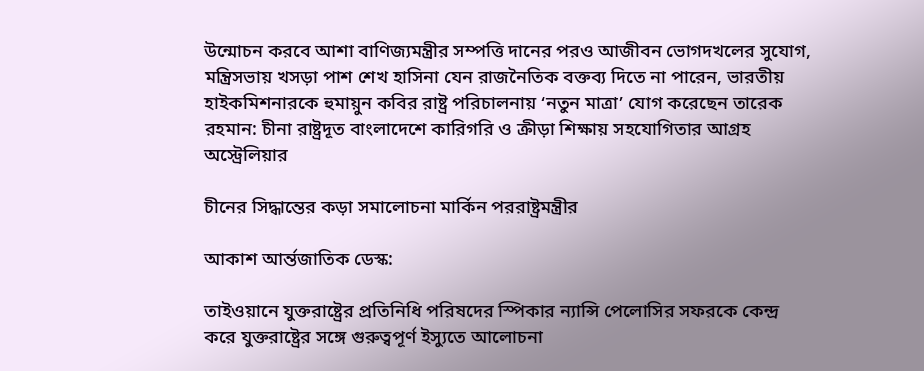উন্মোচন করবে আশা বাণিজ্যমন্ত্রীর সম্পত্তি দানের পরও আজীবন ভোগদখলের সুযোগ, মন্ত্রিসভায় খসড়া পাশ শেখ হাসিনা যেন রাজনৈতিক বক্তব্য দিতে না পারেন, ভারতীয় হাইকমিশনারকে হুমায়ুন কবির রাষ্ট্র পরিচালনায় ‘নতুন মাত্রা’ যোগ করেছেন তারেক রহমান: চীনা রাষ্ট্রদূত বাংলাদেশে কারিগরি ও ক্রীড়া শিক্ষায় সহযোগিতার আগ্রহ অস্ট্রেলিয়ার

চীনের সিদ্ধান্তের কড়া সমালোচনা মার্কিন পররাষ্ট্রমন্ত্রীর

আকাশ আর্ন্তজাতিক ডেস্ক:

তাইওয়ানে যুক্তরাষ্ট্রের প্রতিনিধি পরিষদের স্পিকার ন্যান্সি পেলোসির সফরকে কেন্দ্র করে যুক্তরাষ্ট্রের সঙ্গে গুরুত্বপূর্ণ ইস্যুতে আলোচনা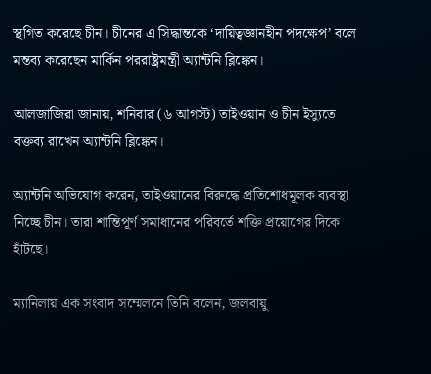স্থগিত করেছে চীন। চীনের এ সিদ্ধান্তকে ‘দায়িত্বজ্ঞানহীন পদক্ষেপ’ বলে মন্তব্য করেছেন মার্কিন পররাষ্ট্রমন্ত্রী অ্যান্টনি ব্লিঙ্কেন।

আলজাজিরা জানায়, শনিবার (৬ আগস্ট) তাইওয়ান ও চীন ইস্যুতে বক্তব্য রাখেন অ্যান্টনি ব্লিঙ্কেন।

অ্যান্টনি অভিযোগ করেন, তাইওয়ানের বিরুদ্ধে প্রতিশোধমূলক ব্যবস্থা নিচ্ছে চীন। তারা শান্তিপূর্ণ সমাধানের পরিবর্তে শক্তি প্রয়োগের দিকে হাঁটছে।

ম্যানিলায় এক সংবাদ সম্মেলনে তিনি বলেন, জলবায়ু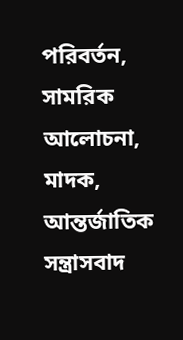পরিবর্তন, সামরিক আলোচনা, মাদক, আন্তর্জাতিক সন্ত্রাসবাদ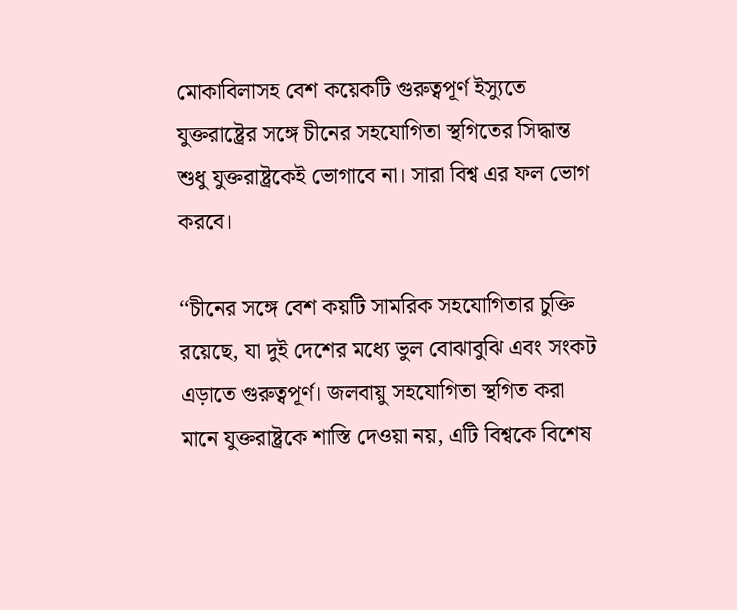মোকাবিলাসহ বেশ কয়েকটি গুরুত্বপূর্ণ ইস্যুতে যুক্তরাষ্ট্রের সঙ্গে চীনের সহযোগিতা স্থগিতের সিদ্ধান্ত শুধু যুক্তরাষ্ট্রকেই ভোগাবে না। সারা বিশ্ব এর ফল ভোগ করবে।

‘‘চীনের সঙ্গে বেশ কয়টি সামরিক সহযোগিতার চুক্তি রয়েছে, যা দুই দেশের মধ্যে ভুল বোঝাবুঝি এবং সংকট এড়াতে গুরুত্বপূর্ণ। জলবায়ু সহযোগিতা স্থগিত করা মানে যুক্তরাষ্ট্রকে শাস্তি দেওয়া নয়, এটি বিশ্বকে বিশেষ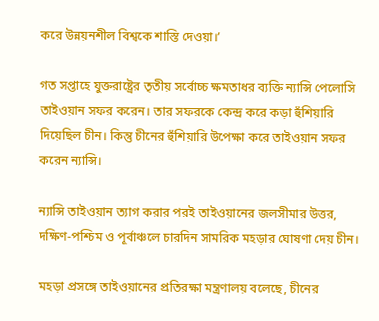করে উন্নয়নশীল বিশ্বকে শাস্তি দেওয়া।’

গত সপ্তাহে যুক্তরাষ্ট্রের তৃতীয় সর্বোচ্চ ক্ষমতাধর ব্যক্তি ন্যান্সি পেলোসি তাইওয়ান সফর করেন। তার সফরকে কেন্দ্র করে কড়া হুঁশিয়ারি দিয়েছিল চীন। কিন্তু চীনের হুঁশিয়ারি উপেক্ষা করে তাইওয়ান সফর করেন ন্যান্সি।

ন্যান্সি তাইওয়ান ত্যাগ করার পরই তাইওয়ানের জলসীমার উত্তর, দক্ষিণ-পশ্চিম ও পূর্বাঞ্চলে চারদিন সামরিক মহড়ার ঘোষণা দেয় চীন।

মহড়া প্রসঙ্গে তাইওয়ানের প্রতিরক্ষা মন্ত্রণালয় বলেছে, চীনের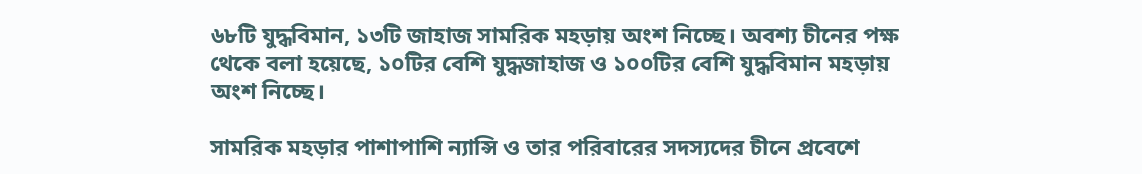৬৮টি যুদ্ধবিমান, ১৩টি জাহাজ সামরিক মহড়ায় অংশ নিচ্ছে। অবশ্য চীনের পক্ষ থেকে বলা হয়েছে, ১০টির বেশি যুদ্ধজাহাজ ও ১০০টির বেশি যুদ্ধবিমান মহড়ায় অংশ নিচ্ছে।

সামরিক মহড়ার পাশাপাশি ন্যান্সি ও তার পরিবারের সদস্যদের চীনে প্রবেশে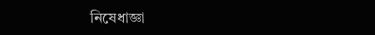নিষেধাজ্ঞা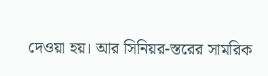দেওয়া হয়। আর সিনিয়র-স্তরের সামরিক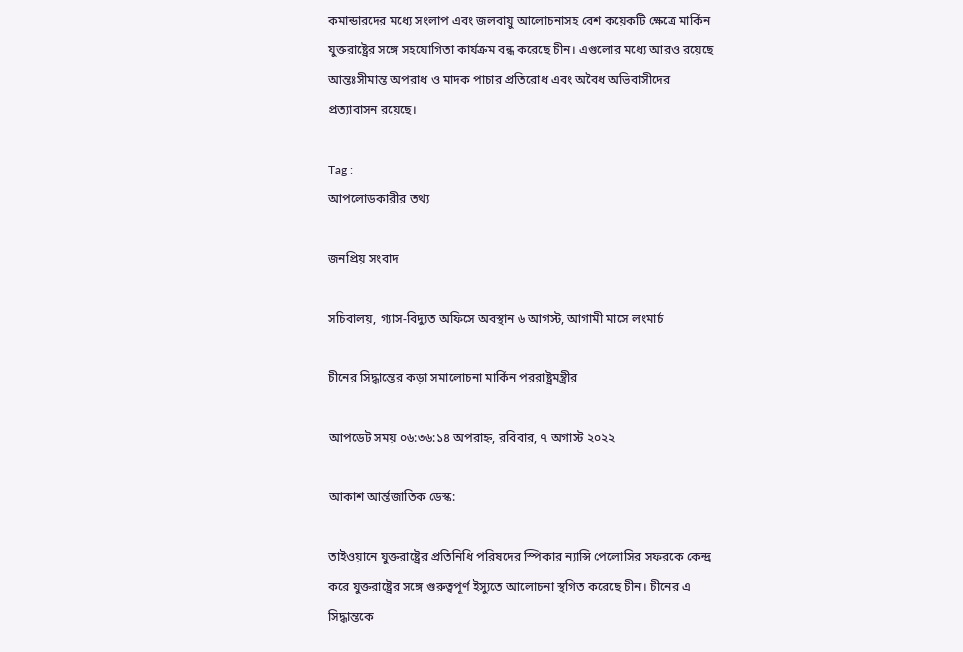কমান্ডারদের মধ্যে সংলাপ এবং জলবায়ু আলোচনাসহ বেশ কয়েকটি ক্ষেত্রে মার্কিন যুক্তরাষ্ট্রের সঙ্গে সহযোগিতা কার্যক্রম বন্ধ করেছে চীন। এগুলোর মধ্যে আরও রয়েছে আন্তঃসীমান্ত অপরাধ ও মাদক পাচার প্রতিরোধ এবং অবৈধ অভিবাসীদের প্রত্যাবাসন রয়েছে।

Tag :
আপলোডকারীর তথ্য

জনপ্রিয় সংবাদ

সচিবালয়, গ্যাস-বিদ্যুত অফিসে অবস্থান ৬ আগস্ট, আগামী মাসে লংমার্চ

চীনের সিদ্ধান্তের কড়া সমালোচনা মার্কিন পররাষ্ট্রমন্ত্রীর

আপডেট সময় ০৬:৩৬:১৪ অপরাহ্ন, রবিবার, ৭ অগাস্ট ২০২২

আকাশ আর্ন্তজাতিক ডেস্ক:

তাইওয়ানে যুক্তরাষ্ট্রের প্রতিনিধি পরিষদের স্পিকার ন্যান্সি পেলোসির সফরকে কেন্দ্র করে যুক্তরাষ্ট্রের সঙ্গে গুরুত্বপূর্ণ ইস্যুতে আলোচনা স্থগিত করেছে চীন। চীনের এ সিদ্ধান্তকে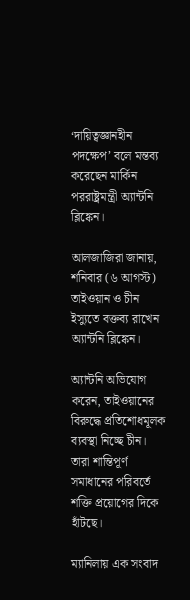‘দায়িত্বজ্ঞানহীন পদক্ষেপ’ বলে মন্তব্য করেছেন মার্কিন পররাষ্ট্রমন্ত্রী অ্যান্টনি ব্লিঙ্কেন।

আলজাজিরা জানায়, শনিবার (৬ আগস্ট) তাইওয়ান ও চীন ইস্যুতে বক্তব্য রাখেন অ্যান্টনি ব্লিঙ্কেন।

অ্যান্টনি অভিযোগ করেন, তাইওয়ানের বিরুদ্ধে প্রতিশোধমূলক ব্যবস্থা নিচ্ছে চীন। তারা শান্তিপূর্ণ সমাধানের পরিবর্তে শক্তি প্রয়োগের দিকে হাঁটছে।

ম্যানিলায় এক সংবাদ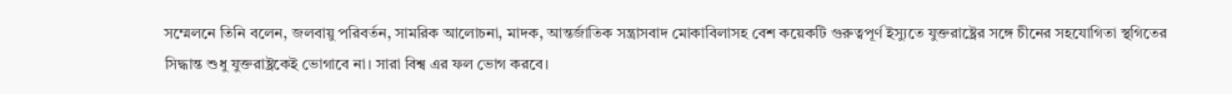সম্মেলনে তিনি বলেন, জলবায়ু পরিবর্তন, সামরিক আলোচনা, মাদক, আন্তর্জাতিক সন্ত্রাসবাদ মোকাবিলাসহ বেশ কয়েকটি গুরুত্বপূর্ণ ইস্যুতে যুক্তরাষ্ট্রের সঙ্গে চীনের সহযোগিতা স্থগিতের সিদ্ধান্ত শুধু যুক্তরাষ্ট্রকেই ভোগাবে না। সারা বিশ্ব এর ফল ভোগ করবে।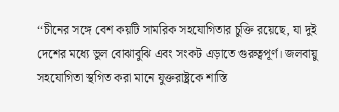‘‘চীনের সঙ্গে বেশ কয়টি সামরিক সহযোগিতার চুক্তি রয়েছে, যা দুই দেশের মধ্যে ভুল বোঝাবুঝি এবং সংকট এড়াতে গুরুত্বপূর্ণ। জলবায়ু সহযোগিতা স্থগিত করা মানে যুক্তরাষ্ট্রকে শাস্তি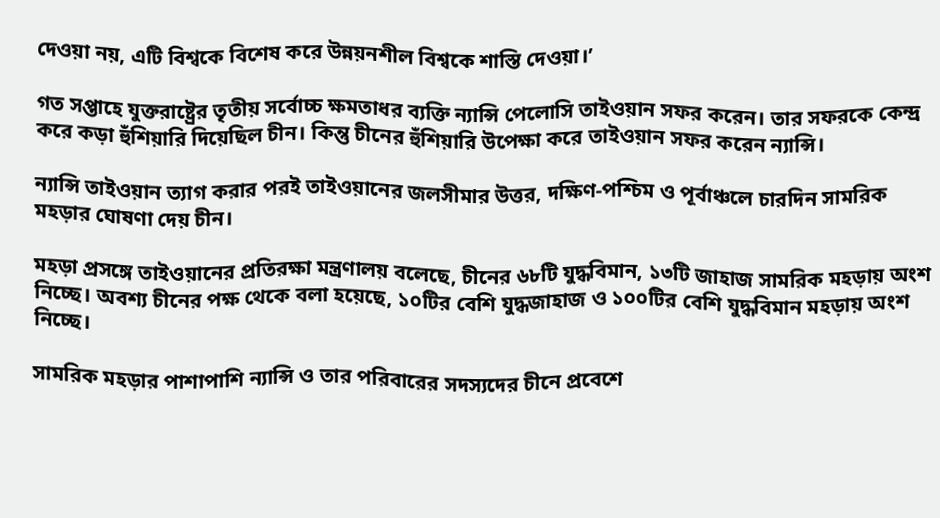দেওয়া নয়, এটি বিশ্বকে বিশেষ করে উন্নয়নশীল বিশ্বকে শাস্তি দেওয়া।’

গত সপ্তাহে যুক্তরাষ্ট্রের তৃতীয় সর্বোচ্চ ক্ষমতাধর ব্যক্তি ন্যান্সি পেলোসি তাইওয়ান সফর করেন। তার সফরকে কেন্দ্র করে কড়া হুঁশিয়ারি দিয়েছিল চীন। কিন্তু চীনের হুঁশিয়ারি উপেক্ষা করে তাইওয়ান সফর করেন ন্যান্সি।

ন্যান্সি তাইওয়ান ত্যাগ করার পরই তাইওয়ানের জলসীমার উত্তর, দক্ষিণ-পশ্চিম ও পূর্বাঞ্চলে চারদিন সামরিক মহড়ার ঘোষণা দেয় চীন।

মহড়া প্রসঙ্গে তাইওয়ানের প্রতিরক্ষা মন্ত্রণালয় বলেছে, চীনের ৬৮টি যুদ্ধবিমান, ১৩টি জাহাজ সামরিক মহড়ায় অংশ নিচ্ছে। অবশ্য চীনের পক্ষ থেকে বলা হয়েছে, ১০টির বেশি যুদ্ধজাহাজ ও ১০০টির বেশি যুদ্ধবিমান মহড়ায় অংশ নিচ্ছে।

সামরিক মহড়ার পাশাপাশি ন্যান্সি ও তার পরিবারের সদস্যদের চীনে প্রবেশে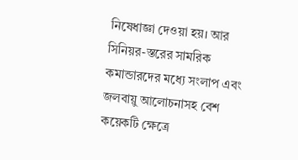নিষেধাজ্ঞা দেওয়া হয়। আর সিনিয়র-স্তরের সামরিক কমান্ডারদের মধ্যে সংলাপ এবং জলবায়ু আলোচনাসহ বেশ কয়েকটি ক্ষেত্রে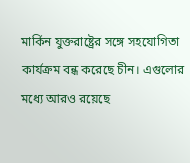মার্কিন যুক্তরাষ্ট্রের সঙ্গে সহযোগিতা কার্যক্রম বন্ধ করেছে চীন। এগুলোর মধ্যে আরও রয়েছে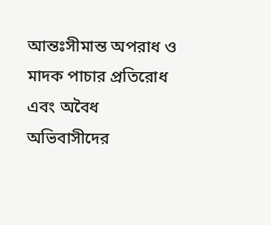আন্তঃসীমান্ত অপরাধ ও মাদক পাচার প্রতিরোধ এবং অবৈধ অভিবাসীদের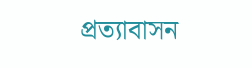প্রত্যাবাসন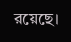রয়েছে।